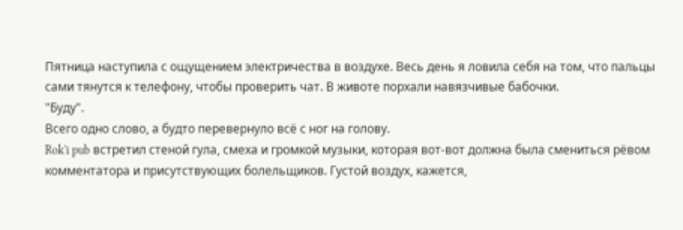Пятница наступила с ощущением электричества в воздухе. Весь день я ловила себя на том, что пальцы сами тянутся к телефону, чтобы проверить чат. В животе порхали навязчивые бабочки.
"Буду".
Всего одно слово, а будто перевернуло всё с ног на голову.
Rok'i pub встретил стеной гула, смеха и громкой музыки, которая вот-вот должна была смениться рёвом комментатора и присутствующих болельщиков. Густой воздух, кажется,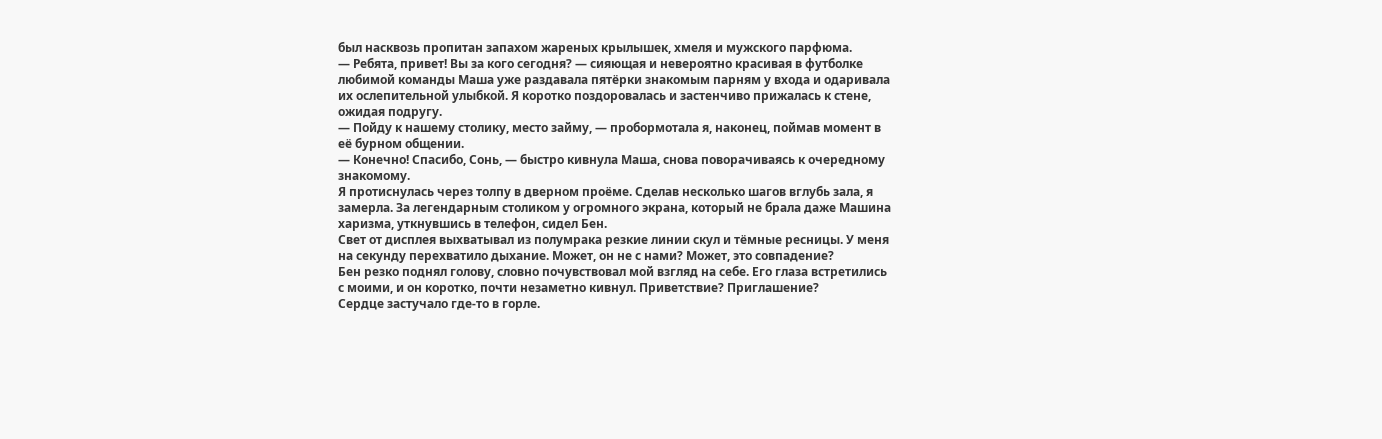был насквозь пропитан запахом жареных крылышек, хмеля и мужского парфюма.
— Ребята, привет! Вы за кого сегодня? — сияющая и невероятно красивая в футболке любимой команды Маша уже раздавала пятёрки знакомым парням у входа и одаривала их ослепительной улыбкой. Я коротко поздоровалась и застенчиво прижалась к стене, ожидая подругу.
— Пойду к нашему столику, место займу, — пробормотала я, наконец, поймав момент в её бурном общении.
— Конечно! Спасибо, Сонь, — быстро кивнула Маша, снова поворачиваясь к очередному знакомому.
Я протиснулась через толпу в дверном проёме. Сделав несколько шагов вглубь зала, я замерла. За легендарным столиком у огромного экрана, который не брала даже Машина харизма, уткнувшись в телефон, сидел Бен.
Свет от дисплея выхватывал из полумрака резкие линии скул и тёмные ресницы. У меня на секунду перехватило дыхание. Может, он не с нами? Может, это совпадение?
Бен резко поднял голову, словно почувствовал мой взгляд на себе. Его глаза встретились с моими, и он коротко, почти незаметно кивнул. Приветствие? Приглашение?
Сердце застучало где-то в горле.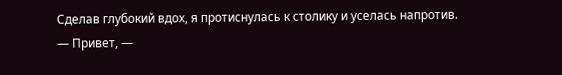Сделав глубокий вдох, я протиснулась к столику и уселась напротив.
— Привет, —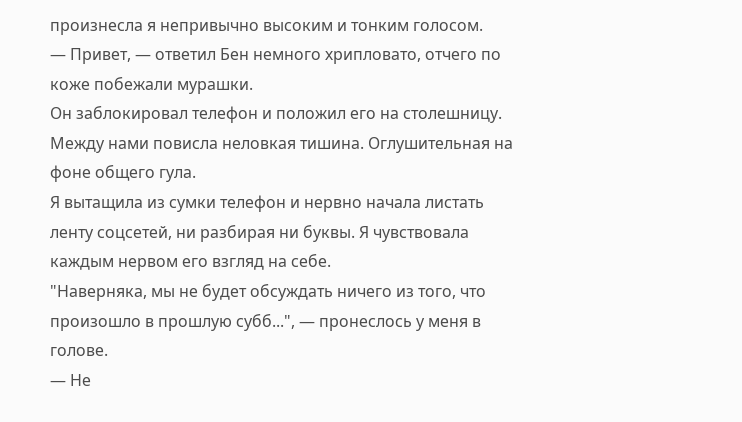произнесла я непривычно высоким и тонким голосом.
— Привет, — ответил Бен немного хрипловато, отчего по коже побежали мурашки.
Он заблокировал телефон и положил его на столешницу. Между нами повисла неловкая тишина. Оглушительная на фоне общего гула.
Я вытащила из сумки телефон и нервно начала листать ленту соцсетей, ни разбирая ни буквы. Я чувствовала каждым нервом его взгляд на себе.
"Наверняка, мы не будет обсуждать ничего из того, что произошло в прошлую субб...", — пронеслось у меня в голове.
— Не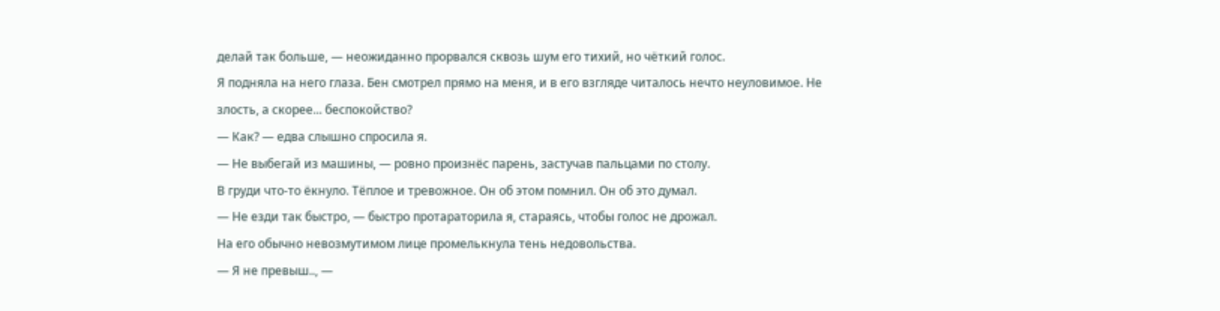делай так больше, — неожиданно прорвался сквозь шум его тихий, но чёткий голос.
Я подняла на него глаза. Бен смотрел прямо на меня, и в его взгляде читалось нечто неуловимое. Не злость, а скорее... беспокойство?
— Как? — едва слышно спросила я.
— Не выбегай из машины, — ровно произнёс парень, застучав пальцами по столу.
В груди что-то ёкнуло. Тёплое и тревожное. Он об этом помнил. Он об это думал.
— Не езди так быстро, — быстро протараторила я, стараясь, чтобы голос не дрожал.
На его обычно невозмутимом лице промелькнула тень недовольства.
— Я не превыш.., —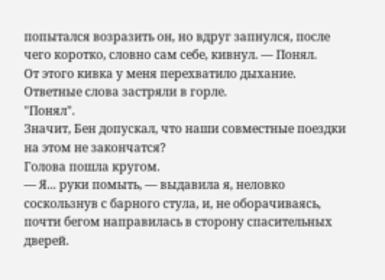попытался возразить он, но вдруг запнулся, после чего коротко, словно сам себе, кивнул. — Понял.
От этого кивка у меня перехватило дыхание. Ответные слова застряли в горле.
"Понял".
Значит, Бен допускал, что наши совместные поездки на этом не закончатся?
Голова пошла кругом.
— Я... руки помыть, — выдавила я, неловко соскользнув с барного стула, и, не оборачиваясь, почти бегом направилась в сторону спасительных дверей.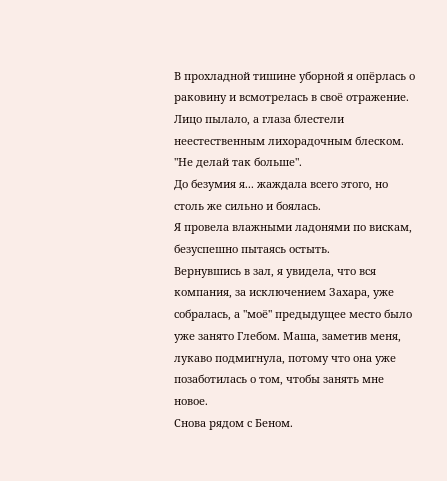В прохладной тишине уборной я опёрлась о раковину и всмотрелась в своё отражение. Лицо пылало, а глаза блестели неестественным лихорадочным блеском.
"Не делай так больше".
До безумия я... жаждала всего этого, но столь же сильно и боялась.
Я провела влажными ладонями по вискам, безуспешно пытаясь остыть.
Вернувшись в зал, я увидела, что вся компания, за исключением Захара, уже собралась, а "моё" предыдущее место было уже занято Глебом. Маша, заметив меня, лукаво подмигнула, потому что она уже позаботилась о том, чтобы занять мне новое.
Снова рядом с Беном.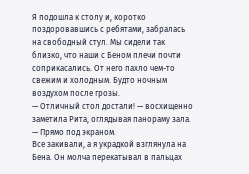Я подошла к столу и, коротко поздоровавшись с ребятами, забралась на свободный стул. Мы сидели так близко, что наши с Беном плечи почти соприкасались. От него пахло чем-то свежим и холодным. Будто ночным воздухом после грозы.
— Отличный стол достали! — восхищенно заметила Рита, оглядывая панораму зала. — Прямо под экраном.
Все закивали, а я украдкой взглянула на Бена. Он молча перекатывал в пальцах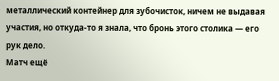металлический контейнер для зубочисток, ничем не выдавая участия, но откуда-то я знала, что бронь этого столика — его рук дело.
Матч ещё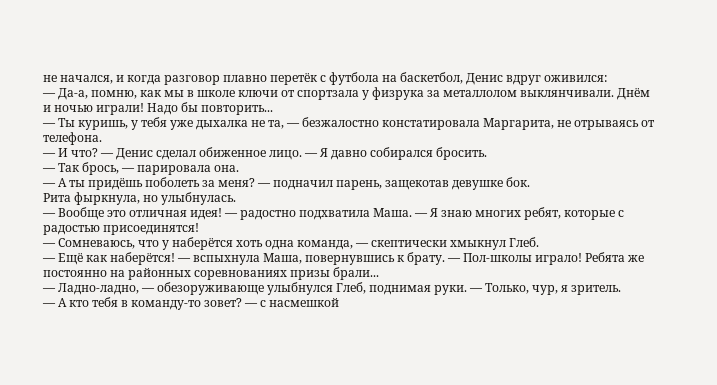не начался, и когда разговор плавно перетёк с футбола на баскетбол, Денис вдруг оживился:
— Да-а, помню, как мы в школе ключи от спортзала у физрука за металлолом выклянчивали. Днём и ночью играли! Надо бы повторить...
— Ты куришь, у тебя уже дыхалка не та, — безжалостно констатировала Маргарита, не отрываясь от телефона.
— И что? — Денис сделал обиженное лицо. — Я давно собирался бросить.
— Так брось, — парировала она.
— А ты придёшь поболеть за меня? — подначил парень, защекотав девушке бок.
Рита фыркнула, но улыбнулась.
— Вообще это отличная идея! — радостно подхватила Маша. — Я знаю многих ребят, которые с радостью присоединятся!
— Сомневаюсь, что у наберётся хоть одна команда, — скептически хмыкнул Глеб.
— Ещё как наберётся! — вспыхнула Маша, повернувшись к брату. — Пол-школы играло! Ребята же постоянно на районных соревнованиях призы брали...
— Ладно-ладно, — обезоруживающе улыбнулся Глеб, поднимая руки. — Только, чур, я зритель.
— А кто тебя в команду-то зовет? — с насмешкой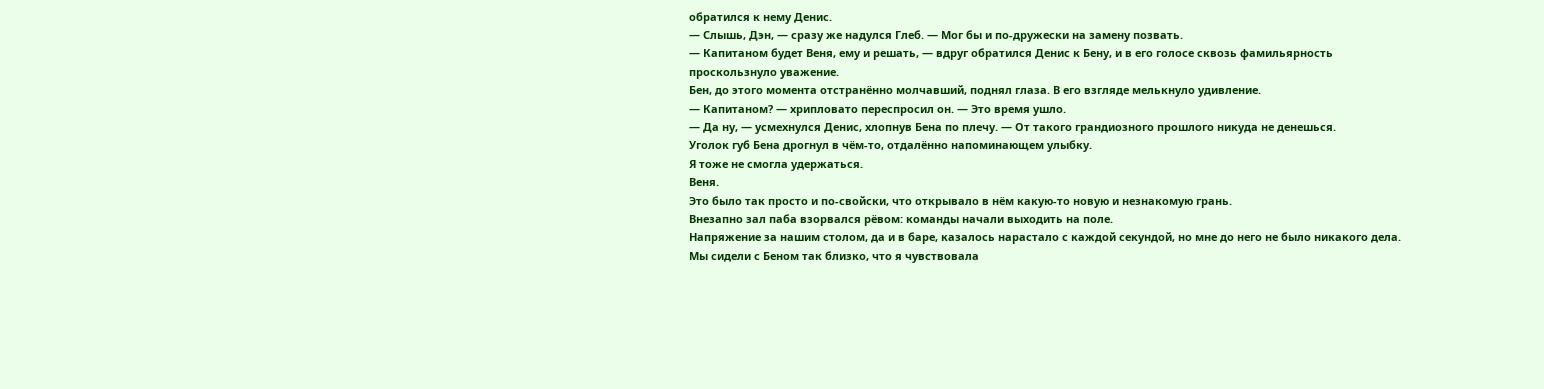обратился к нему Денис.
— Слышь, Дэн, — сразу же надулся Глеб. — Мог бы и по-дружески на замену позвать.
— Капитаном будет Веня, ему и решать, — вдруг обратился Денис к Бену, и в его голосе сквозь фамильярность проскользнуло уважение.
Бен, до этого момента отстранённо молчавший, поднял глаза. В его взгляде мелькнуло удивление.
— Капитаном? — хрипловато переспросил он. — Это время ушло.
— Да ну, — усмехнулся Денис, хлопнув Бена по плечу. — От такого грандиозного прошлого никуда не денешься.
Уголок губ Бена дрогнул в чём-то, отдалённо напоминающем улыбку.
Я тоже не смогла удержаться.
Веня.
Это было так просто и по-свойски, что открывало в нём какую-то новую и незнакомую грань.
Внезапно зал паба взорвался рёвом: команды начали выходить на поле.
Напряжение за нашим столом, да и в баре, казалось нарастало с каждой секундой, но мне до него не было никакого дела.
Мы сидели с Беном так близко, что я чувствовала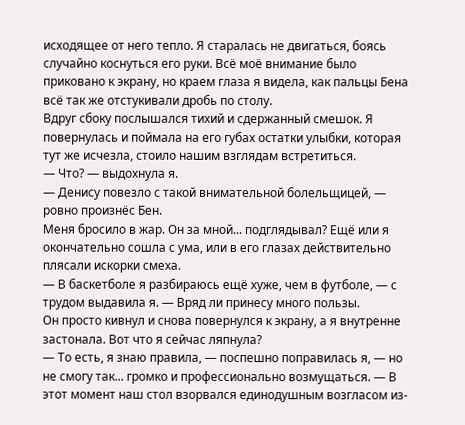исходящее от него тепло. Я старалась не двигаться, боясь случайно коснуться его руки. Всё моё внимание было приковано к экрану, но краем глаза я видела, как пальцы Бена всё так же отстукивали дробь по столу.
Вдруг сбоку послышался тихий и сдержанный смешок. Я повернулась и поймала на его губах остатки улыбки, которая тут же исчезла, стоило нашим взглядам встретиться.
— Что? — выдохнула я.
— Денису повезло с такой внимательной болельщицей, — ровно произнёс Бен.
Меня бросило в жар. Он за мной... подглядывал? Ещё или я окончательно сошла с ума, или в его глазах действительно плясали искорки смеха.
— В баскетболе я разбираюсь ещё хуже, чем в футболе, — с трудом выдавила я. — Вряд ли принесу много пользы.
Он просто кивнул и снова повернулся к экрану, а я внутренне застонала. Вот что я сейчас ляпнула?
— То есть, я знаю правила, — поспешно поправилась я, — но не смогу так... громко и профессионально возмущаться. — В этот момент наш стол взорвался единодушным возгласом из-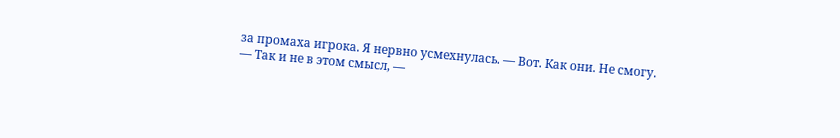за промаха игрока. Я нервно усмехнулась. — Вот. Как они. Не смогу.
— Так и не в этом смысл, —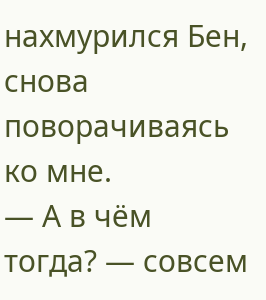нахмурился Бен, снова поворачиваясь ко мне.
— А в чём тогда? — совсем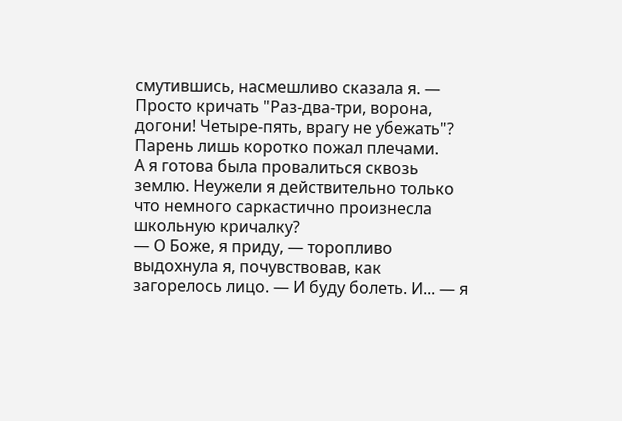смутившись, насмешливо сказала я. — Просто кричать "Раз-два-три, ворона, догони! Четыре-пять, врагу не убежать"?
Парень лишь коротко пожал плечами.
А я готова была провалиться сквозь землю. Неужели я действительно только что немного саркастично произнесла школьную кричалку?
— О Боже, я приду, — торопливо выдохнула я, почувствовав, как загорелось лицо. — И буду болеть. И... — я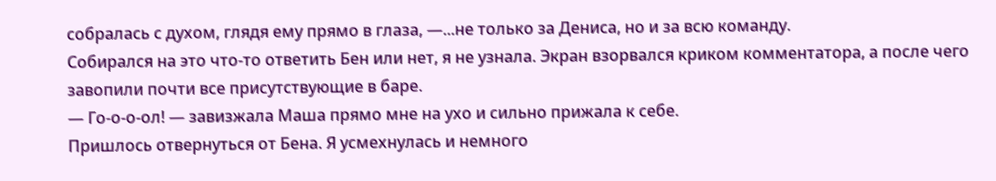собралась с духом, глядя ему прямо в глаза, —...не только за Дениса, но и за всю команду.
Собирался на это что-то ответить Бен или нет, я не узнала. Экран взорвался криком комментатора, а после чего завопили почти все присутствующие в баре.
— Го-о-о-ол! — завизжала Маша прямо мне на ухо и сильно прижала к себе.
Пришлось отвернуться от Бена. Я усмехнулась и немного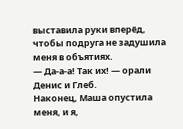выставила руки вперёд, чтобы подруга не задушила меня в объятиях.
— Да-а-а! Так их! — орали Денис и Глеб.
Наконец, Маша опустила меня, и я,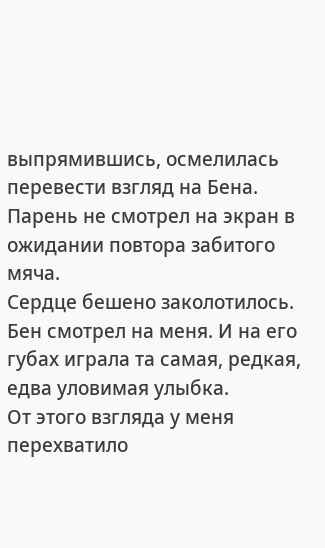выпрямившись, осмелилась перевести взгляд на Бена. Парень не смотрел на экран в ожидании повтора забитого мяча.
Сердце бешено заколотилось.
Бен смотрел на меня. И на его губах играла та самая, редкая, едва уловимая улыбка.
От этого взгляда у меня перехватило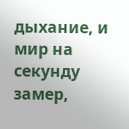дыхание, и мир на секунду замер,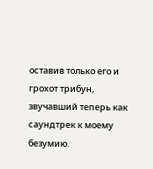оставив только его и грохот трибун, звучавший теперь как саундтрек к моему безумию.